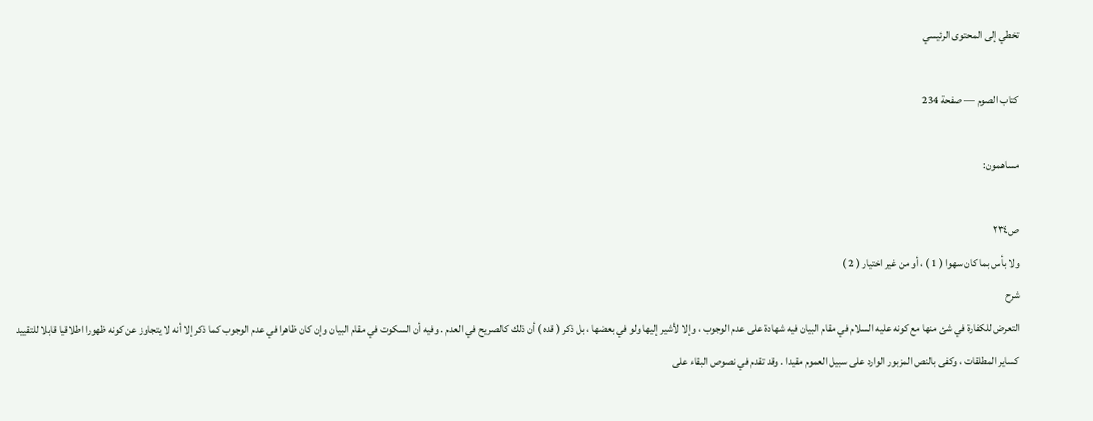تخطي إلى المحتوى الرئيسي

كتاب الصوم — صفحة 234

مساهمون:

ص٢٣٤
ولا بأس بما كان سهوا ( 1 ) ، أو من غير اختيار ( 2 )
شرح
التعرض للكفارة في شئ منها مع كونه عليه السلام في مقام البيان فيه شهادة على عدم الوجوب ، وإلا لأشير إليها ولو في بعضها ، بل ذكر ( قده ) أن ذلك كالصريح في العدم . وفيه أن السكوت في مقام البيان وإن كان ظاهرا في عدم الوجوب كما ذكر إلا أنه لا يتجاوز عن كونه ظهورا اطلاقيا قابلا للتقييد كساير المطلقات ، وكفى بالنص المزبور الوارد على سبيل العموم مقيدا . وقد تقدم في نصوص البقاء على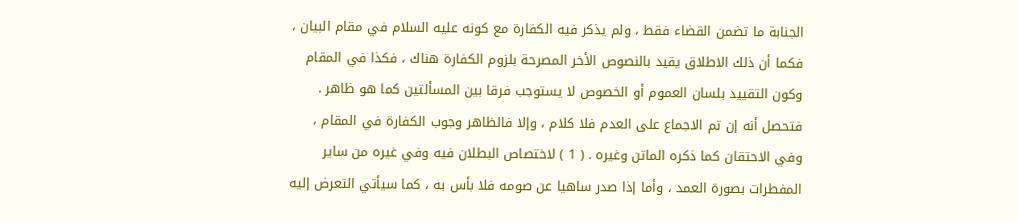الجنابة ما تضمن القضاء فقط ، ولم يذكر فيه الكفارة مع كونه عليه السلام في مقام البيان ، فكما أن ذلك الاطلاق يقيد بالنصوص الأخر المصرحة بلزوم الكفارة هناك ، فكذا في المقام وكون التقييد بلسان العموم أو الخصوص لا يستوجب فرقا بين المسألتين كما هو ظاهر . فتحصل أنه إن تم الاجماع على العدم فلا كلام ، وإلا فالظاهر وجوب الكفارة في المقام ، وفي الاحتقان كما ذكره الماتن وغيره . ( 1 ) لاختصاص البطلان فيه وفي غيره من ساير المفطرات بصورة العمد ، وأما إذا صدر ساهيا عن صومه فلا بأس به ، كما سيأتي التعرض إليه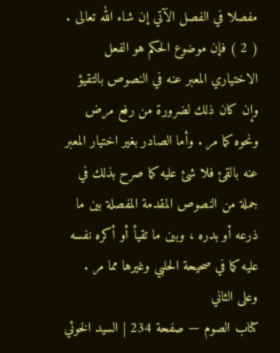مفصلا في الفصل الآتي إن شاء الله تعالى . ( 2 ) فإن موضوع الحكم هو الفعل الاختياري المعبر عنه في النصوص بالتقيؤ وإن كان ذلك لضرورة من رفع مرض ونحوه كما مر . وأما الصادر بغير اختيار المعبر عنه بالقئ فلا شئ عليه كما صرح بذلك في جملة من النصوص المقدمة المفصلة بين ما ذرعه أو بدره ، وبين ما تقيأ أو أكره نفسه عليه كما في صحيحة الحلبي وغيرها مما مر . وعلى الثاني
كتاب الصوم — صفحة 234 | السيد الخوئي